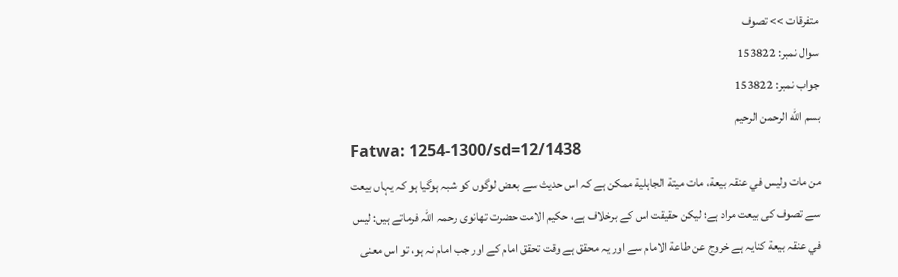متفرقات >> تصوف
سوال نمبر: 153822
جواب نمبر: 153822
بسم الله الرحمن الرحيم
Fatwa: 1254-1300/sd=12/1438
من مات ولیس في عنقہ بیعة، مات میتة الجاہلیة ممکن ہے کہ اس حدیث سے بعض لوگوں کو شبہ ہوگیا ہو کہ یہاں بیعت سے تصوف کی بیعت مراد ہے؛ لیکن حقیقت اس کے برخلاف ہے، حکیم الامت حضرت تھانوی رحمہ اللہ فرماتے ہیں: لیس في عنقہ بیعة کنایہ ہے خروج عن طاعة الامام سے اور یہ محقق ہے وقت تحقق امام کے اور جب امام نہ ہو، تو اس معنی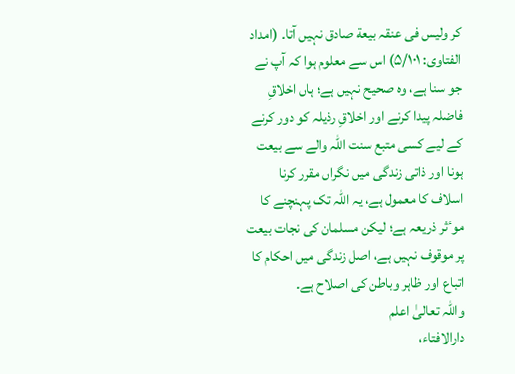کر ولیس فی عنقہ بیعة صادق نہیں آتا۔ (امداد الفتاوی: ۵/۱۰۱) اس سے معلوم ہوا کہ آپ نے جو سنا ہے، وہ صحیح نہیں ہے؛ ہاں اخلاقِ فاضلہ پیدا کرنے اور اخلاقِ رذیلہ کو دور کرنے کے لیے کسی متبع سنت اللہ والے سے بیعت ہونا اور ذاتی زندگی میں نگراں مقرر کرنا اسلاف کا معمول ہے، یہ اللہ تک پہنچنے کا موٴثر ذریعہ ہے؛ لیکن مسلمان کی نجات بیعت پر موقوف نہیں ہے، اصل زندگی میں احکام کا اتباع اور ظاہر وباطن کی اصلاح ہے۔
واللہ تعالیٰ اعلم
دارالافتاء،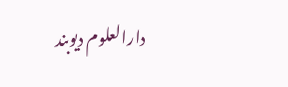دارالعلوم دیوبند